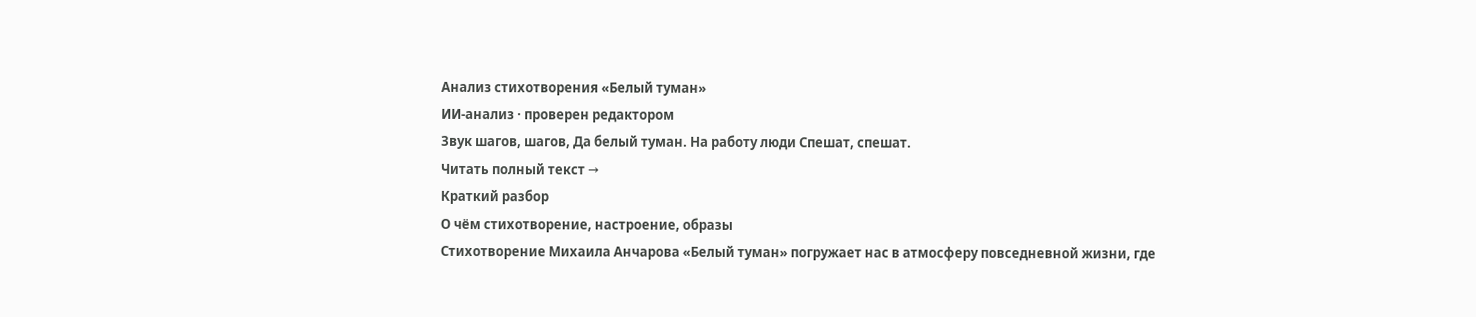Анализ стихотворения «Белый туман»
ИИ-анализ · проверен редактором
Звук шагов, шагов, Да белый туман. На работу люди Спешат, спешат.
Читать полный текст →
Краткий разбор
О чём стихотворение, настроение, образы
Стихотворение Михаила Анчарова «Белый туман» погружает нас в атмосферу повседневной жизни, где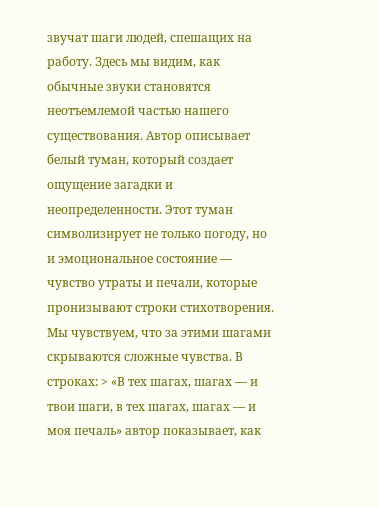звучат шаги людей, спешащих на работу. Здесь мы видим, как обычные звуки становятся неотъемлемой частью нашего существования. Автор описывает белый туман, который создает ощущение загадки и неопределенности. Этот туман символизирует не только погоду, но и эмоциональное состояние — чувство утраты и печали, которые пронизывают строки стихотворения.
Мы чувствуем, что за этими шагами скрываются сложные чувства. В строках: > «В тех шагах, шагах — и твои шаги, в тех шагах, шагах — и моя печаль» автор показывает, как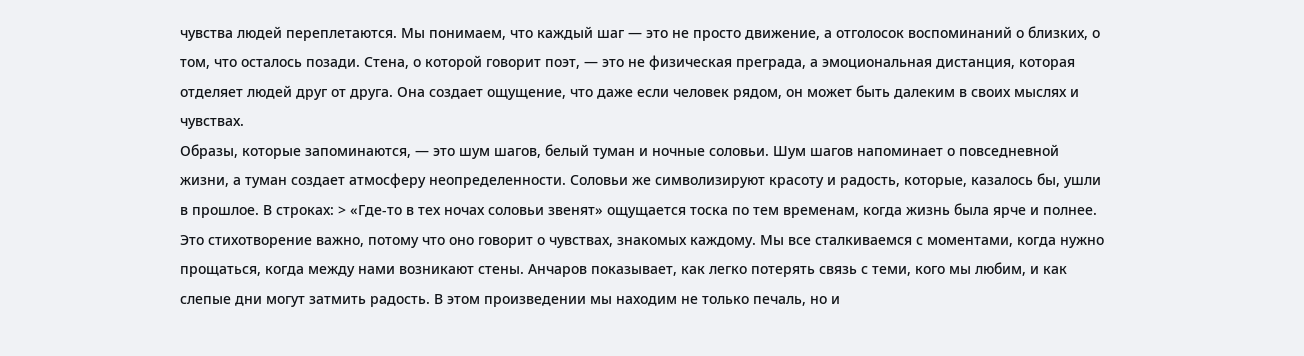чувства людей переплетаются. Мы понимаем, что каждый шаг — это не просто движение, а отголосок воспоминаний о близких, о том, что осталось позади. Стена, о которой говорит поэт, — это не физическая преграда, а эмоциональная дистанция, которая отделяет людей друг от друга. Она создает ощущение, что даже если человек рядом, он может быть далеким в своих мыслях и чувствах.
Образы, которые запоминаются, — это шум шагов, белый туман и ночные соловьи. Шум шагов напоминает о повседневной жизни, а туман создает атмосферу неопределенности. Соловьи же символизируют красоту и радость, которые, казалось бы, ушли в прошлое. В строках: > «Где-то в тех ночах соловьи звенят» ощущается тоска по тем временам, когда жизнь была ярче и полнее.
Это стихотворение важно, потому что оно говорит о чувствах, знакомых каждому. Мы все сталкиваемся с моментами, когда нужно прощаться, когда между нами возникают стены. Анчаров показывает, как легко потерять связь с теми, кого мы любим, и как слепые дни могут затмить радость. В этом произведении мы находим не только печаль, но и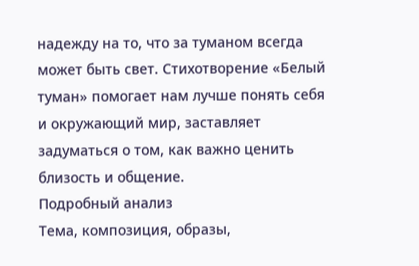надежду на то, что за туманом всегда может быть свет. Стихотворение «Белый туман» помогает нам лучше понять себя и окружающий мир, заставляет задуматься о том, как важно ценить близость и общение.
Подробный анализ
Тема, композиция, образы,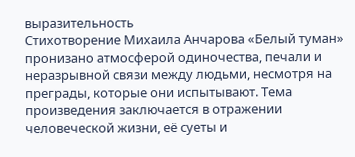выразительность
Стихотворение Михаила Анчарова «Белый туман» пронизано атмосферой одиночества, печали и неразрывной связи между людьми, несмотря на преграды, которые они испытывают. Тема произведения заключается в отражении человеческой жизни, её суеты и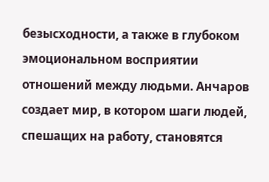безысходности, а также в глубоком эмоциональном восприятии отношений между людьми. Анчаров создает мир, в котором шаги людей, спешащих на работу, становятся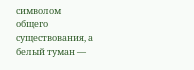символом общего существования, а белый туман —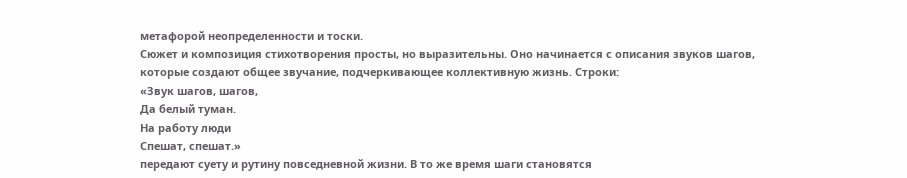метафорой неопределенности и тоски.
Сюжет и композиция стихотворения просты, но выразительны. Оно начинается с описания звуков шагов, которые создают общее звучание, подчеркивающее коллективную жизнь. Строки:
«Звук шагов, шагов,
Да белый туман.
На работу люди
Спешат, спешат.»
передают суету и рутину повседневной жизни. В то же время шаги становятся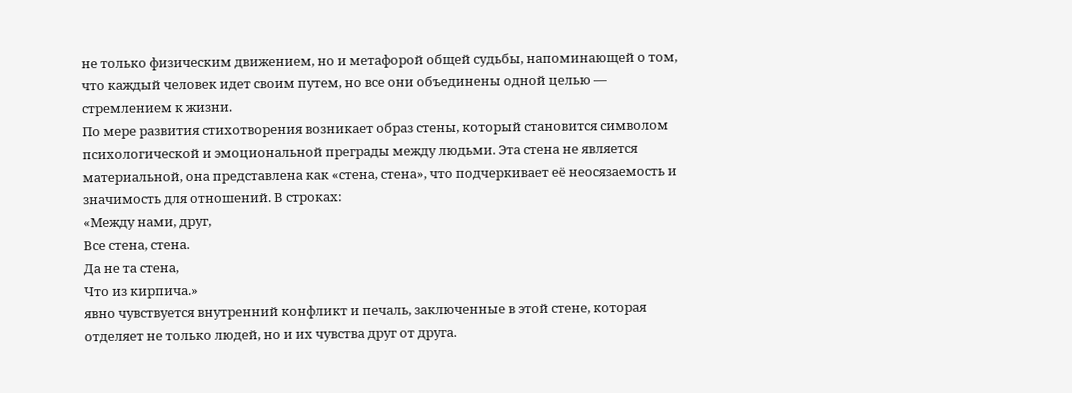не только физическим движением, но и метафорой общей судьбы, напоминающей о том, что каждый человек идет своим путем, но все они объединены одной целью — стремлением к жизни.
По мере развития стихотворения возникает образ стены, который становится символом психологической и эмоциональной преграды между людьми. Эта стена не является материальной, она представлена как «стена, стена», что подчеркивает её неосязаемость и значимость для отношений. В строках:
«Между нами, друг,
Все стена, стена.
Да не та стена,
Что из кирпича.»
явно чувствуется внутренний конфликт и печаль, заключенные в этой стене, которая отделяет не только людей, но и их чувства друг от друга.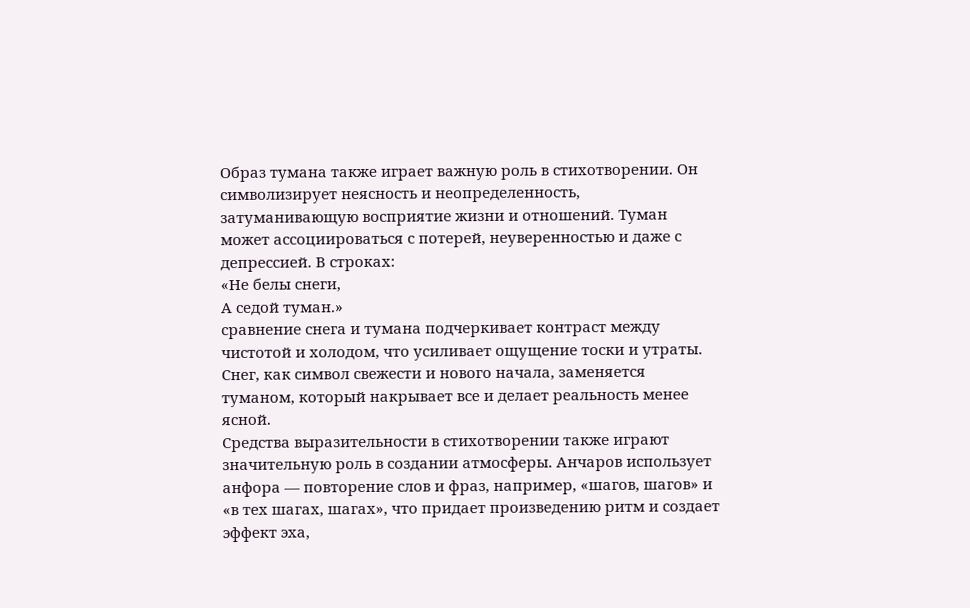Образ тумана также играет важную роль в стихотворении. Он символизирует неясность и неопределенность, затуманивающую восприятие жизни и отношений. Туман может ассоциироваться с потерей, неуверенностью и даже с депрессией. В строках:
«Не белы снеги,
А седой туман.»
сравнение снега и тумана подчеркивает контраст между чистотой и холодом, что усиливает ощущение тоски и утраты. Снег, как символ свежести и нового начала, заменяется туманом, который накрывает все и делает реальность менее ясной.
Средства выразительности в стихотворении также играют значительную роль в создании атмосферы. Анчаров использует анфора — повторение слов и фраз, например, «шагов, шагов» и «в тех шагах, шагах», что придает произведению ритм и создает эффект эха,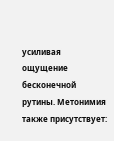усиливая ощущение бесконечной рутины. Метонимия также присутствует: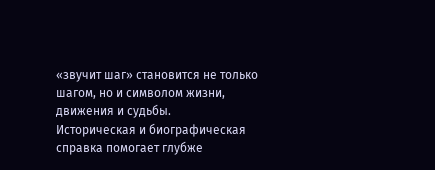«звучит шаг» становится не только шагом, но и символом жизни, движения и судьбы.
Историческая и биографическая справка помогает глубже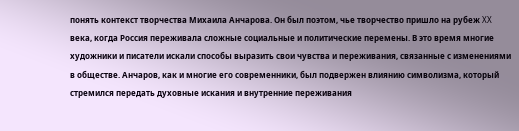понять контекст творчества Михаила Анчарова. Он был поэтом, чье творчество пришло на рубеж XX века, когда Россия переживала сложные социальные и политические перемены. В это время многие художники и писатели искали способы выразить свои чувства и переживания, связанные с изменениями в обществе. Анчаров, как и многие его современники, был подвержен влиянию символизма, который стремился передать духовные искания и внутренние переживания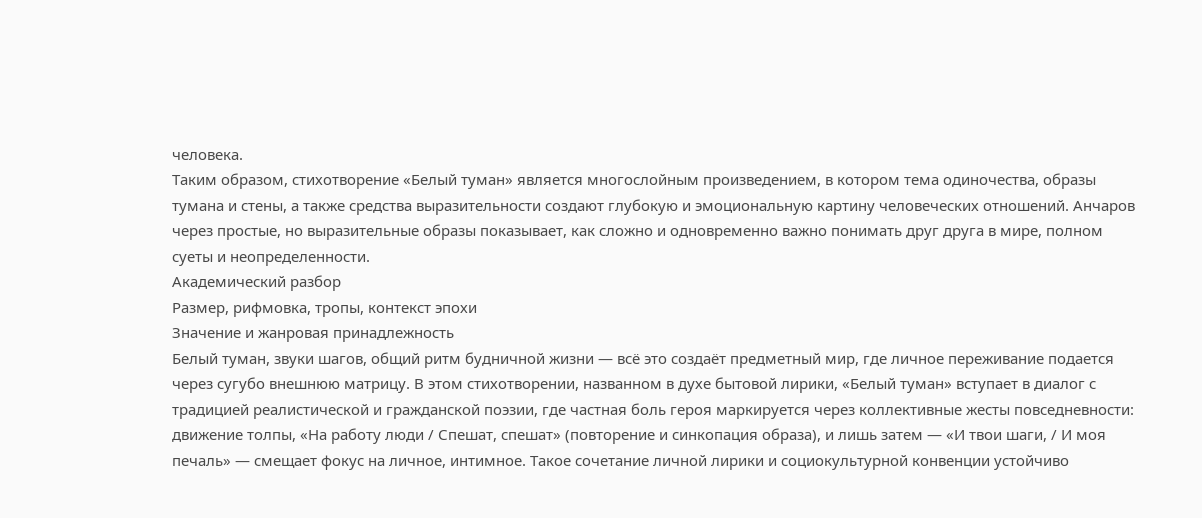человека.
Таким образом, стихотворение «Белый туман» является многослойным произведением, в котором тема одиночества, образы тумана и стены, а также средства выразительности создают глубокую и эмоциональную картину человеческих отношений. Анчаров через простые, но выразительные образы показывает, как сложно и одновременно важно понимать друг друга в мире, полном суеты и неопределенности.
Академический разбор
Размер, рифмовка, тропы, контекст эпохи
Значение и жанровая принадлежность
Белый туман, звуки шагов, общий ритм будничной жизни — всё это создаёт предметный мир, где личное переживание подается через сугубо внешнюю матрицу. В этом стихотворении, названном в духе бытовой лирики, «Белый туман» вступает в диалог с традицией реалистической и гражданской поэзии, где частная боль героя маркируется через коллективные жесты повседневности: движение толпы, «На работу люди / Спешат, спешат» (повторение и синкопация образа), и лишь затем — «И твои шаги, / И моя печаль» — смещает фокус на личное, интимное. Такое сочетание личной лирики и социокультурной конвенции устойчиво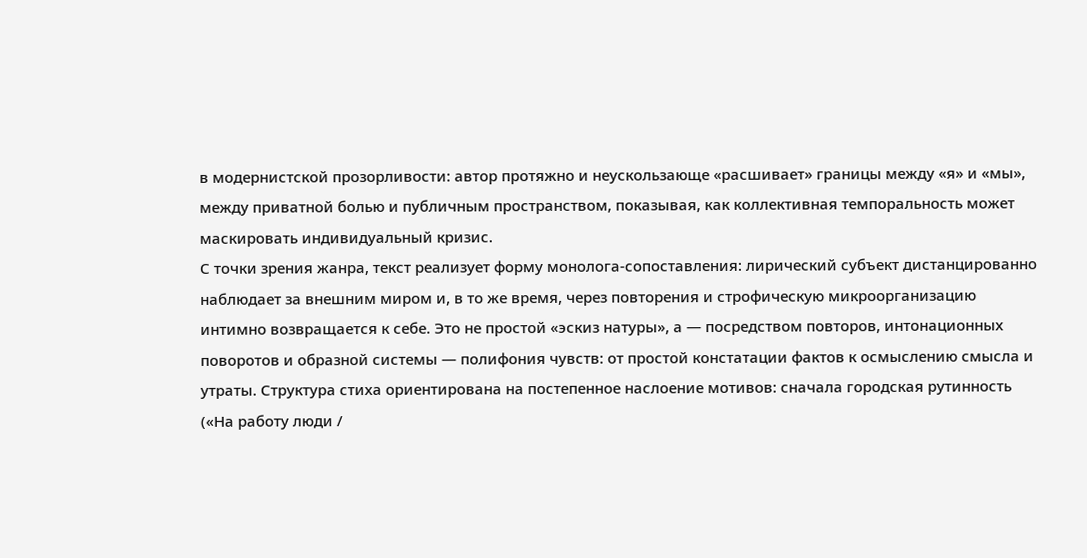в модернистской прозорливости: автор протяжно и неускользающе «расшивает» границы между «я» и «мы», между приватной болью и публичным пространством, показывая, как коллективная темпоральность может маскировать индивидуальный кризис.
С точки зрения жанра, текст реализует форму монолога-сопоставления: лирический субъект дистанцированно наблюдает за внешним миром и, в то же время, через повторения и строфическую микроорганизацию интимно возвращается к себе. Это не простой «эскиз натуры», а — посредством повторов, интонационных поворотов и образной системы — полифония чувств: от простой констатации фактов к осмыслению смысла и утраты. Структура стиха ориентирована на постепенное наслоение мотивов: сначала городская рутинность («На работу люди /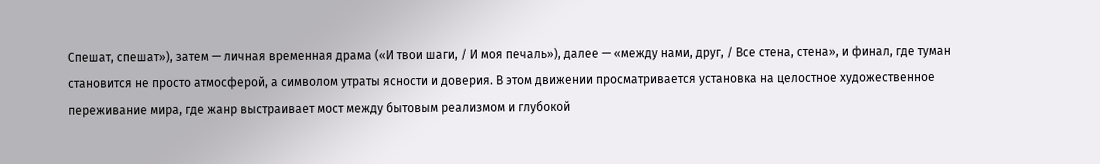Спешат, спешат»), затем — личная временная драма («И твои шаги, / И моя печаль»), далее — «между нами, друг, / Все стена, стена», и финал, где туман становится не просто атмосферой, а символом утраты ясности и доверия. В этом движении просматривается установка на целостное художественное переживание мира, где жанр выстраивает мост между бытовым реализмом и глубокой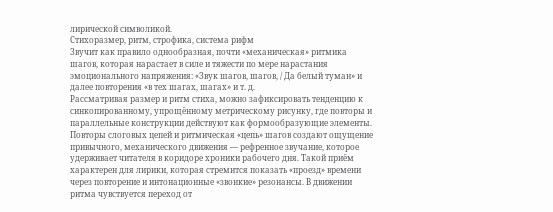лирической символикой.
Стихоразмер, ритм, строфика, система рифм
Звучит как правило однообразная, почти «механическая» ритмика шагов, которая нарастает в силе и тяжести по мере нарастания эмоционального напряжения: «Звук шагов, шагов, / Да белый туман» и далее повторения «в тех шагах, шагах» и т. д.
Рассматривая размер и ритм стиха, можно зафиксировать тенденцию к синкопированному, упрощённому метрическому рисунку, где повторы и параллельные конструкции действуют как формообразующие элементы. Повторы слоговых цепей и ритмическая «цепь» шагов создают ощущение привычного, механического движения — рефренное звучание, которое удерживает читателя в коридоре хроники рабочего дня. Такой приём характерен для лирики, которая стремится показать «проезд» времени через повторение и интонационные «звонкие» резонансы. В движении ритма чувствуется переход от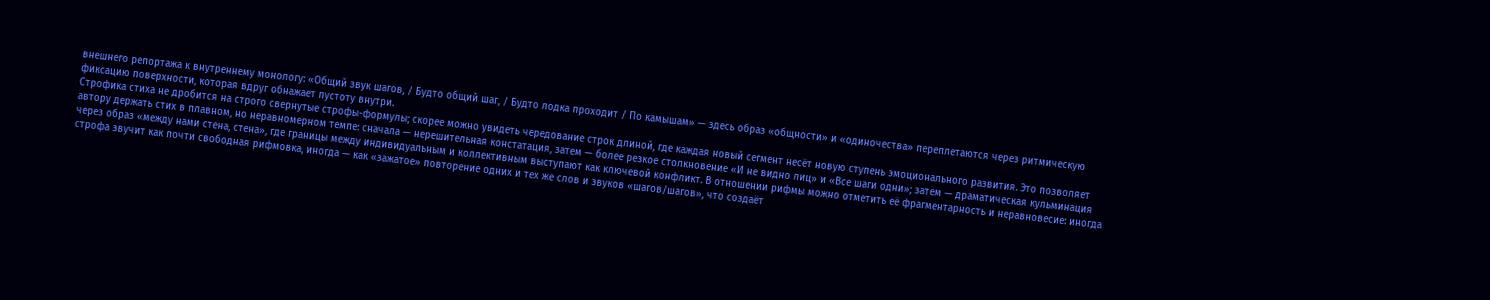внешнего репортажа к внутреннему монологу: «Общий звук шагов, / Будто общий шаг, / Будто лодка проходит / По камышам» — здесь образ «общности» и «одиночества» переплетаются через ритмическую фиксацию поверхности, которая вдруг обнажает пустоту внутри.
Строфика стиха не дробится на строго свернутые строфы-формулы; скорее можно увидеть чередование строк длиной, где каждая новый сегмент несёт новую ступень эмоционального развития. Это позволяет автору держать стих в плавном, но неравномерном темпе: сначала — нерешительная констатация, затем — более резкое столкновение «И не видно лиц» и «Все шаги одни»; затем — драматическая кульминация через образ «между нами стена, стена», где границы между индивидуальным и коллективным выступают как ключевой конфликт. В отношении рифмы можно отметить её фрагментарность и неравновесие: иногда строфа звучит как почти свободная рифмовка, иногда — как «зажатое» повторение одних и тех же слов и звуков «шагов/шагов», что создаёт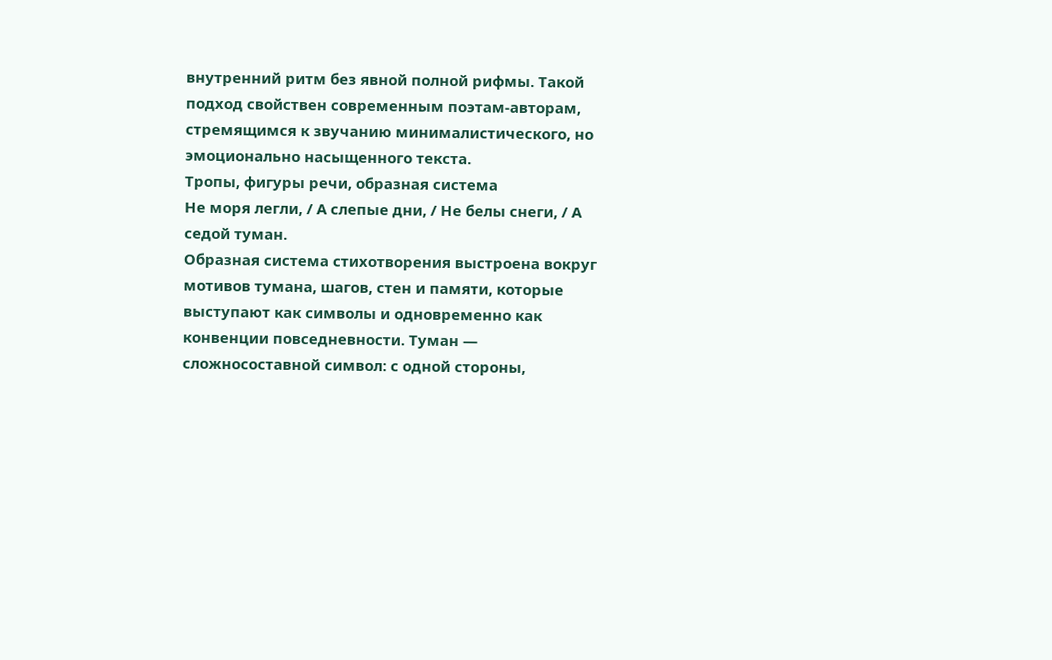внутренний ритм без явной полной рифмы. Такой подход свойствен современным поэтам-авторам, стремящимся к звучанию минималистического, но эмоционально насыщенного текста.
Тропы, фигуры речи, образная система
Не моря легли, / А слепые дни, / Не белы снеги, / А седой туман.
Образная система стихотворения выстроена вокруг мотивов тумана, шагов, стен и памяти, которые выступают как символы и одновременно как конвенции повседневности. Туман — сложносоставной символ: с одной стороны,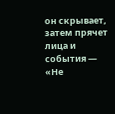он скрывает, затем прячет лица и события — «Не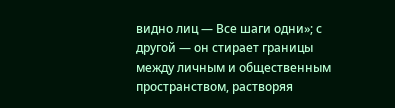видно лиц — Все шаги одни»; с другой — он стирает границы между личным и общественным пространством, растворяя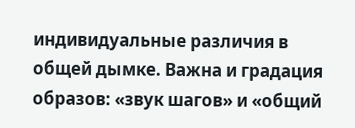индивидуальные различия в общей дымке. Важна и градация образов: «звук шагов» и «общий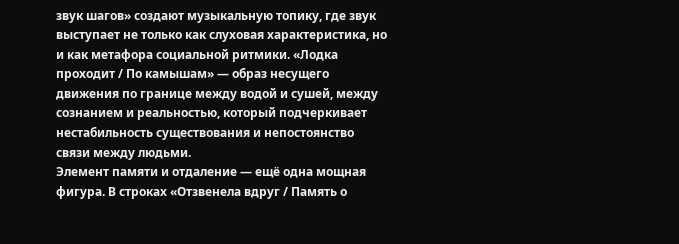звук шагов» создают музыкальную топику, где звук выступает не только как слуховая характеристика, но и как метафора социальной ритмики. «Лодка проходит / По камышам» — образ несущего движения по границе между водой и сушей, между сознанием и реальностью, который подчеркивает нестабильность существования и непостоянство связи между людьми.
Элемент памяти и отдаление — ещё одна мощная фигура. В строках «Отзвенела вдруг / Память о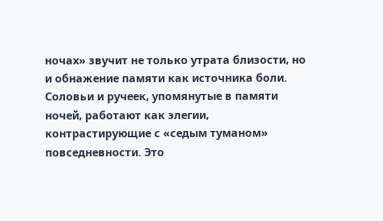ночах» звучит не только утрата близости, но и обнажение памяти как источника боли. Соловьи и ручеек, упомянутые в памяти ночей, работают как элегии, контрастирующие с «седым туманом» повседневности. Это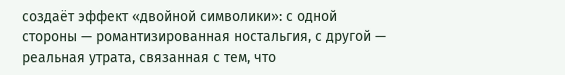создаёт эффект «двойной символики»: с одной стороны — романтизированная ностальгия, с другой — реальная утрата, связанная с тем, что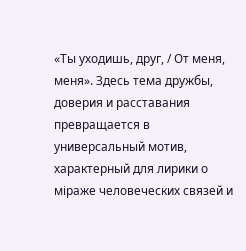«Ты уходишь, друг, / От меня, меня». Здесь тема дружбы, доверия и расставания превращается в универсальный мотив, характерный для лирики о міраже человеческих связей и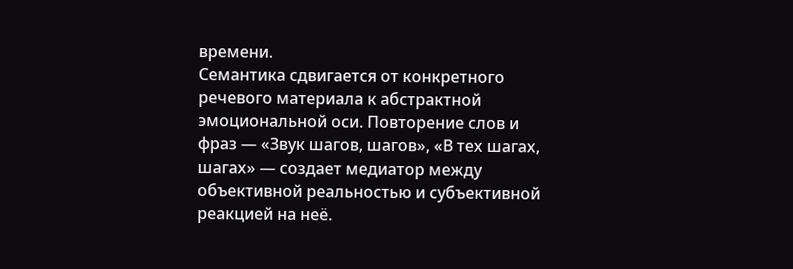времени.
Семантика сдвигается от конкретного речевого материала к абстрактной эмоциональной оси. Повторение слов и фраз — «Звук шагов, шагов», «В тех шагах, шагах» — создает медиатор между объективной реальностью и субъективной реакцией на неё.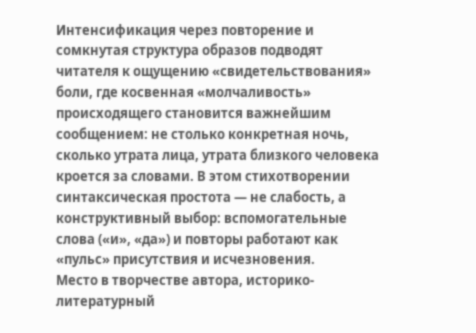Интенсификация через повторение и сомкнутая структура образов подводят читателя к ощущению «свидетельствования» боли, где косвенная «молчаливость» происходящего становится важнейшим сообщением: не столько конкретная ночь, сколько утрата лица, утрата близкого человека кроется за словами. В этом стихотворении синтаксическая простота — не слабость, а конструктивный выбор: вспомогательные слова («и», «да») и повторы работают как «пульс» присутствия и исчезновения.
Место в творчестве автора, историко-литературный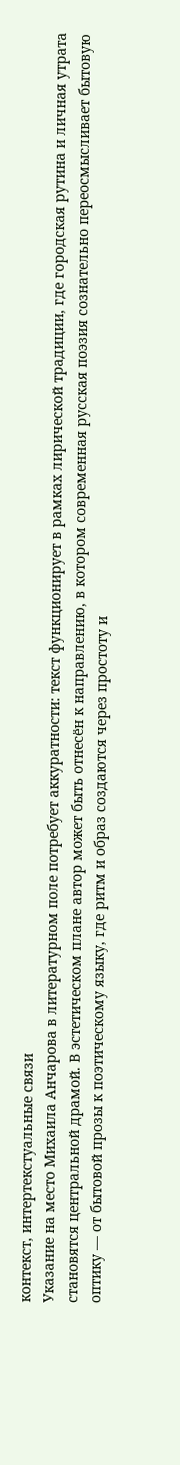контекст, интертекстуальные связи
Указание на место Михаила Анчарова в литературном поле потребует аккуратности: текст функционирует в рамках лирической традиции, где городская рутина и личная утрата становятся центральной драмой. В эстетическом плане автор может быть отнесён к направлению, в котором современная русская поэзия сознательно переосмысливает бытовую оптику — от бытовой прозы к поэтическому языку, где ритм и образ создаются через простоту и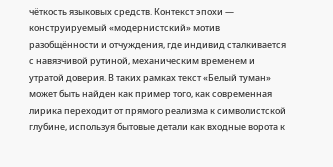чёткость языковых средств. Контекст эпохи — конструируемый «модернистский» мотив разобщённости и отчуждения, где индивид сталкивается с навязчивой рутиной, механическим временем и утратой доверия. В таких рамках текст «Белый туман» может быть найден как пример того, как современная лирика переходит от прямого реализма к символистской глубине, используя бытовые детали как входные ворота к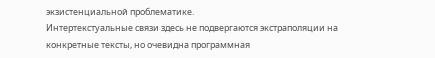экзистенциальной проблематике.
Интертекстуальные связи здесь не подвергаются экстраполяции на конкретные тексты, но очевидна программная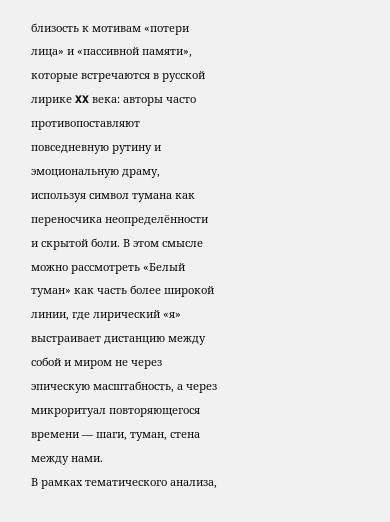близость к мотивам «потери лица» и «пассивной памяти», которые встречаются в русской лирике XX века: авторы часто противопоставляют повседневную рутину и эмоциональную драму, используя символ тумана как переносчика неопределённости и скрытой боли. В этом смысле можно рассмотреть «Белый туман» как часть более широкой линии, где лирический «я» выстраивает дистанцию между собой и миром не через эпическую масштабность, а через микроритуал повторяющегося времени — шаги, туман, стена между нами.
В рамках тематического анализа,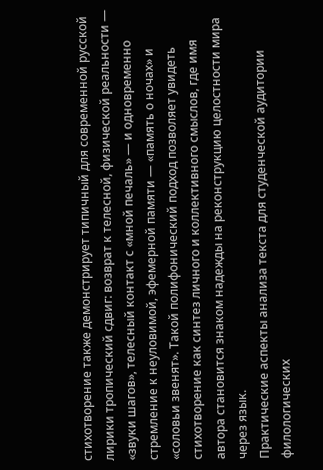стихотворение также демонстрирует типичный для современной русской лирики тропический сдвиг: возврат к телесной, физической реальности — «звуки шагов», телесный контакт с «мной печаль» — и одновременно стремление к неуловимой, эфемерной памяти — «память о ночах» и «соловьи звенят». Такой полифонический подход позволяет увидеть стихотворение как синтез личного и коллективного смыслов, где имя автора становится знаком надежды на реконструкцию целостности мира через язык.
Практические аспекты анализа текста для студенческой аудитории филологических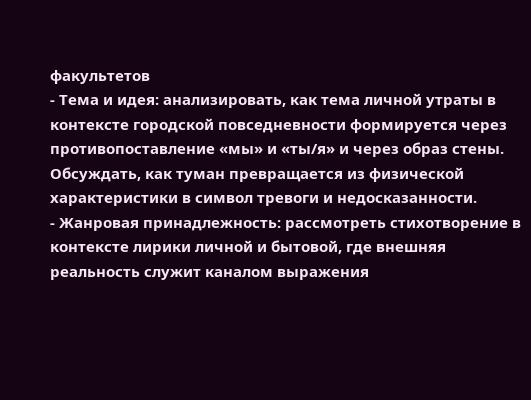факультетов
- Тема и идея: анализировать, как тема личной утраты в контексте городской повседневности формируется через противопоставление «мы» и «ты/я» и через образ стены. Обсуждать, как туман превращается из физической характеристики в символ тревоги и недосказанности.
- Жанровая принадлежность: рассмотреть стихотворение в контексте лирики личной и бытовой, где внешняя реальность служит каналом выражения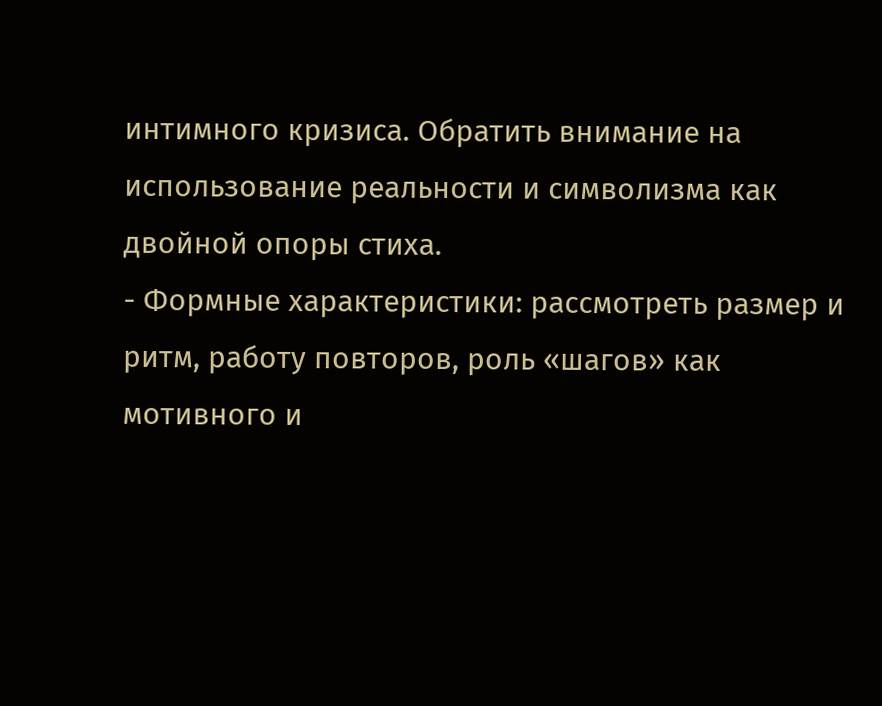интимного кризиса. Обратить внимание на использование реальности и символизма как двойной опоры стиха.
- Формные характеристики: рассмотреть размер и ритм, работу повторов, роль «шагов» как мотивного и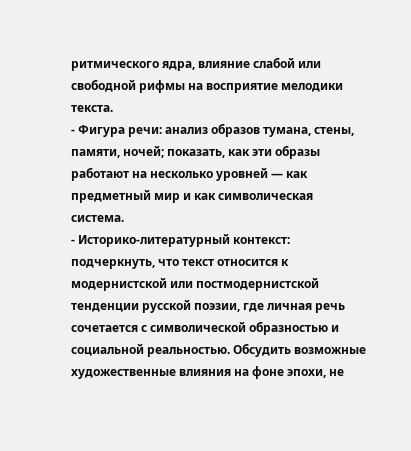ритмического ядра, влияние слабой или свободной рифмы на восприятие мелодики текста.
- Фигура речи: анализ образов тумана, стены, памяти, ночей; показать, как эти образы работают на несколько уровней — как предметный мир и как символическая система.
- Историко-литературный контекст: подчеркнуть, что текст относится к модернистской или постмодернистской тенденции русской поэзии, где личная речь сочетается с символической образностью и социальной реальностью. Обсудить возможные художественные влияния на фоне эпохи, не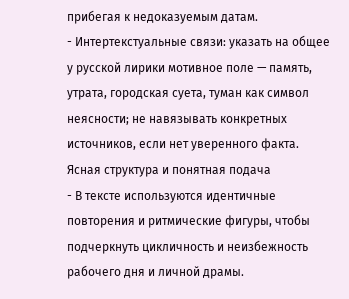прибегая к недоказуемым датам.
- Интертекстуальные связи: указать на общее у русской лирики мотивное поле — память, утрата, городская суета, туман как символ неясности; не навязывать конкретных источников, если нет уверенного факта.
Ясная структура и понятная подача
- В тексте используются идентичные повторения и ритмические фигуры, чтобы подчеркнуть цикличность и неизбежность рабочего дня и личной драмы.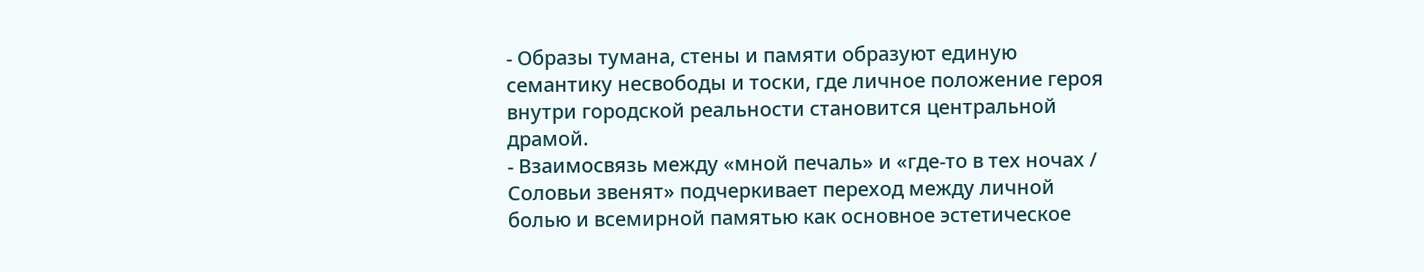- Образы тумана, стены и памяти образуют единую семантику несвободы и тоски, где личное положение героя внутри городской реальности становится центральной драмой.
- Взаимосвязь между «мной печаль» и «где-то в тех ночах / Соловьи звенят» подчеркивает переход между личной болью и всемирной памятью как основное эстетическое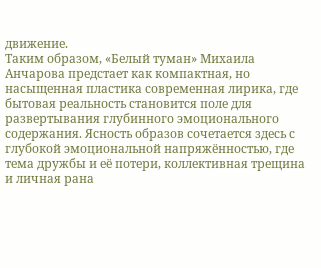движение.
Таким образом, «Белый туман» Михаила Анчарова предстает как компактная, но насыщенная пластика современная лирика, где бытовая реальность становится поле для развертывания глубинного эмоционального содержания. Ясность образов сочетается здесь с глубокой эмоциональной напряжённостью, где тема дружбы и её потери, коллективная трещина и личная рана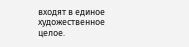входят в единое художественное целое.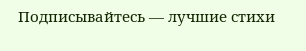Подписывайтесь — лучшие стихи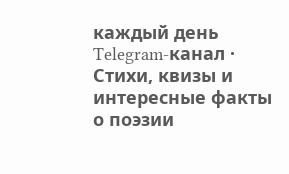каждый день
Telegram-канал · Стихи, квизы и интересные факты о поэзии